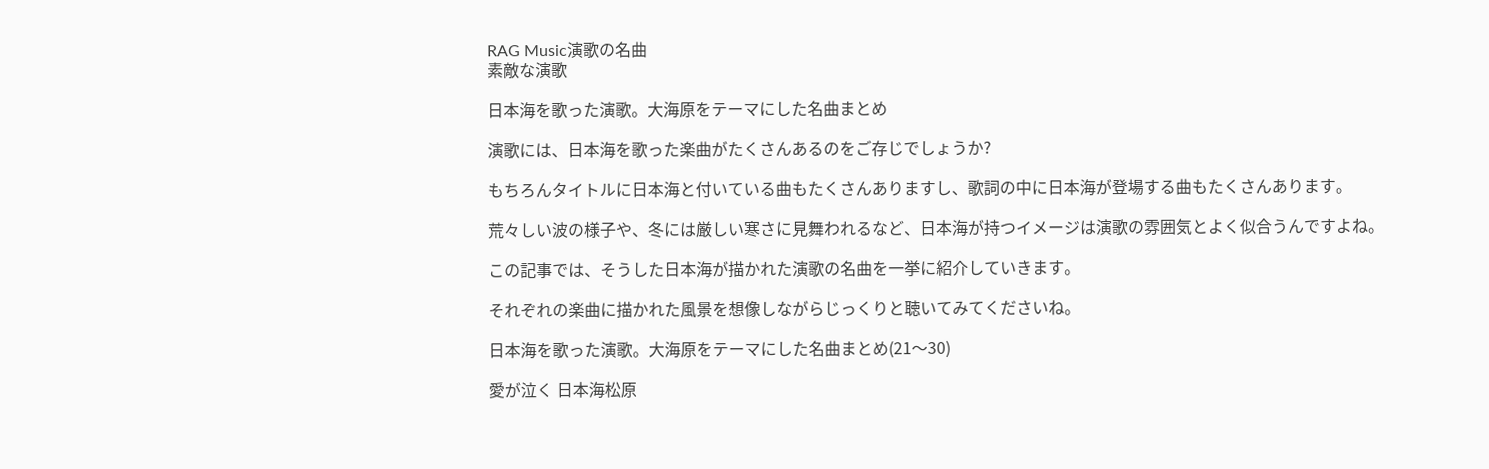RAG Music演歌の名曲
素敵な演歌

日本海を歌った演歌。大海原をテーマにした名曲まとめ

演歌には、日本海を歌った楽曲がたくさんあるのをご存じでしょうか?

もちろんタイトルに日本海と付いている曲もたくさんありますし、歌詞の中に日本海が登場する曲もたくさんあります。

荒々しい波の様子や、冬には厳しい寒さに見舞われるなど、日本海が持つイメージは演歌の雰囲気とよく似合うんですよね。

この記事では、そうした日本海が描かれた演歌の名曲を一挙に紹介していきます。

それぞれの楽曲に描かれた風景を想像しながらじっくりと聴いてみてくださいね。

日本海を歌った演歌。大海原をテーマにした名曲まとめ(21〜30)

愛が泣く 日本海松原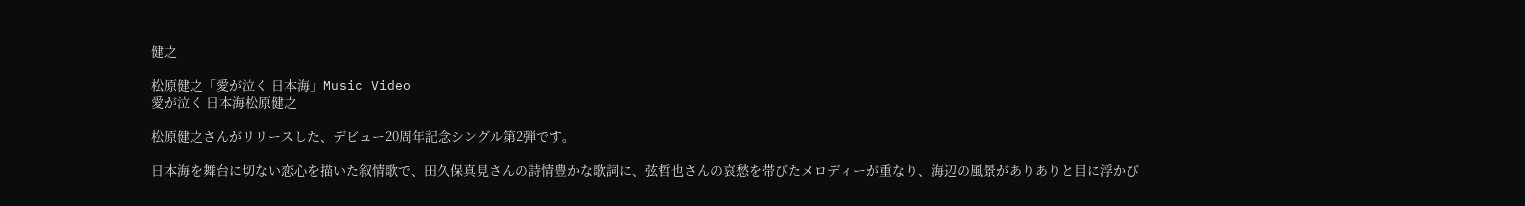健之

松原健之「愛が泣く 日本海」Music Video
愛が泣く 日本海松原健之

松原健之さんがリリースした、デビュー20周年記念シングル第2弾です。

日本海を舞台に切ない恋心を描いた叙情歌で、田久保真見さんの詩情豊かな歌詞に、弦哲也さんの哀愁を帯びたメロディーが重なり、海辺の風景がありありと目に浮かび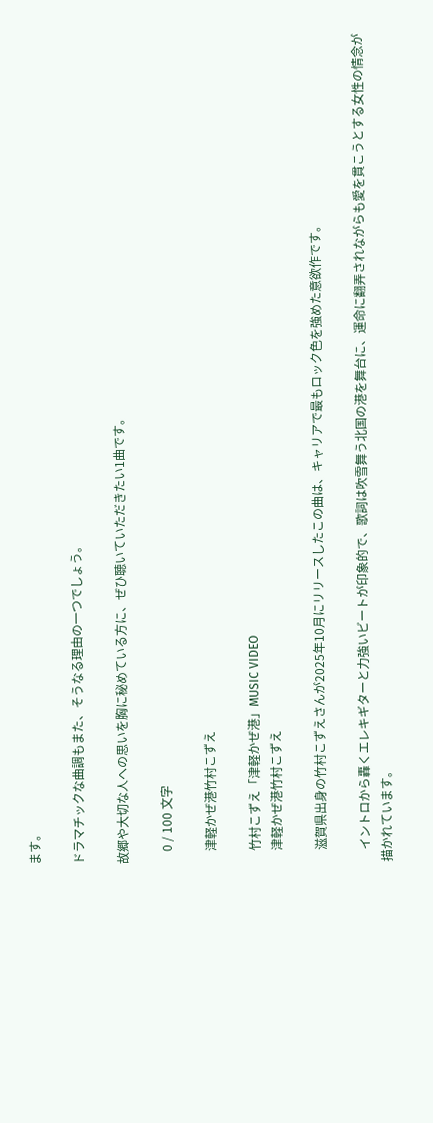ます。

ドラマチックな曲調もまた、そうなる理由の一つでしょう。

故郷や大切な人への思いを胸に秘めている方に、ぜひ聴いていただきたい1曲です。

    0 / 100 文字

    津軽かぜ港竹村こずえ

    竹村こずえ「津軽かぜ港」MUSIC VIDEO
    津軽かぜ港竹村こずえ

    滋賀県出身の竹村こずえさんが2025年10月にリリースしたこの曲は、キャリアで最もロック色を強めた意欲作です。

    イントロから轟くエレキギターと力強いビートが印象的で、歌詞は吹雪舞う北国の港を舞台に、運命に翻弄されながらも愛を貫こうとする女性の情念が描かれています。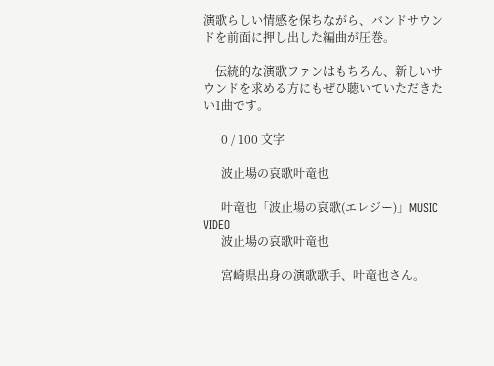演歌らしい情感を保ちながら、バンドサウンドを前面に押し出した編曲が圧巻。

    伝統的な演歌ファンはもちろん、新しいサウンドを求める方にもぜひ聴いていただきたい1曲です。

      0 / 100 文字

      波止場の哀歌叶竜也

      叶竜也「波止場の哀歌(エレジー)」MUSIC VIDEO
      波止場の哀歌叶竜也

      宮崎県出身の演歌歌手、叶竜也さん。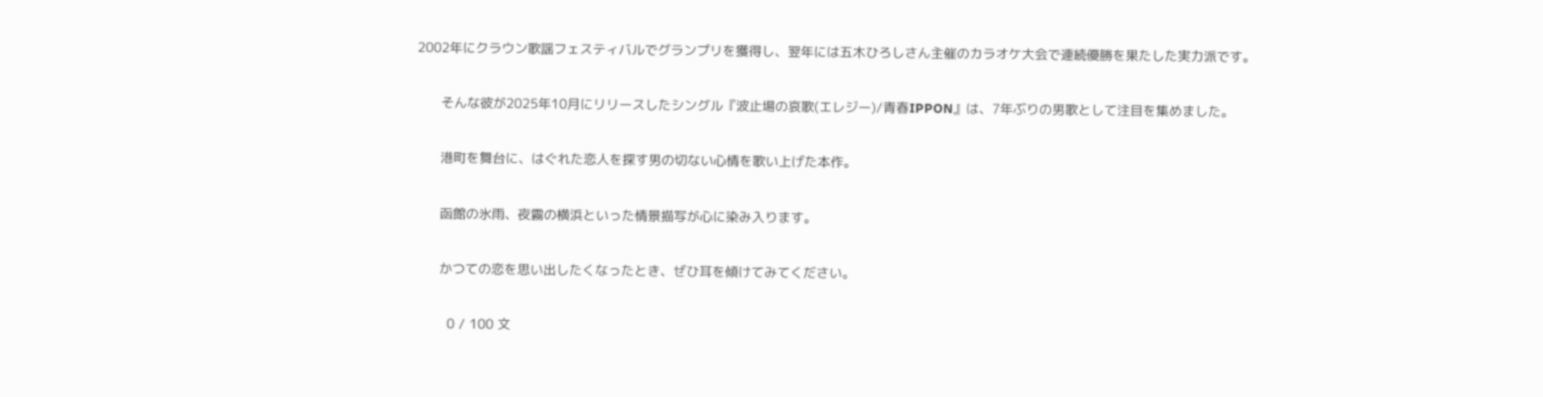2002年にクラウン歌謡フェスティバルでグランプリを獲得し、翌年には五木ひろしさん主催のカラオケ大会で連続優勝を果たした実力派です。

      そんな彼が2025年10月にリリースしたシングル『波止場の哀歌(エレジー)/青春IPPON』は、7年ぶりの男歌として注目を集めました。

      港町を舞台に、はぐれた恋人を探す男の切ない心情を歌い上げた本作。

      函館の氷雨、夜霧の横浜といった情景描写が心に染み入ります。

      かつての恋を思い出したくなったとき、ぜひ耳を傾けてみてください。

        0 / 100 文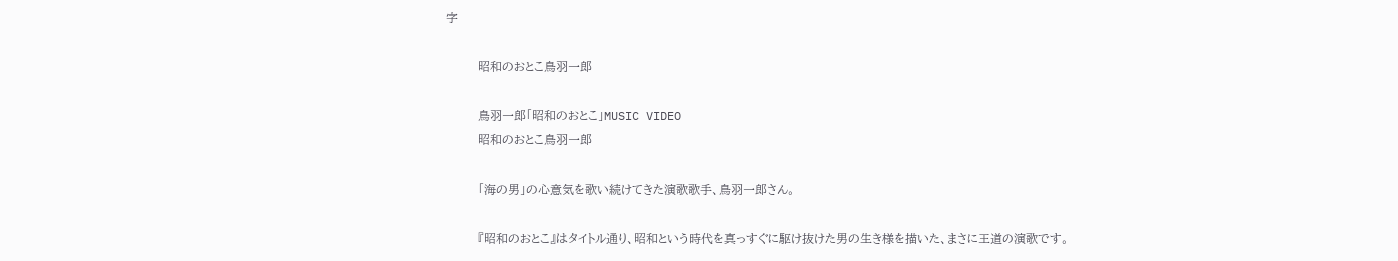字

        昭和のおとこ鳥羽一郎

        鳥羽一郎「昭和のおとこ」MUSIC VIDEO
        昭和のおとこ鳥羽一郎

        「海の男」の心意気を歌い続けてきた演歌歌手、鳥羽一郎さん。

        『昭和のおとこ』はタイトル通り、昭和という時代を真っすぐに駆け抜けた男の生き様を描いた、まさに王道の演歌です。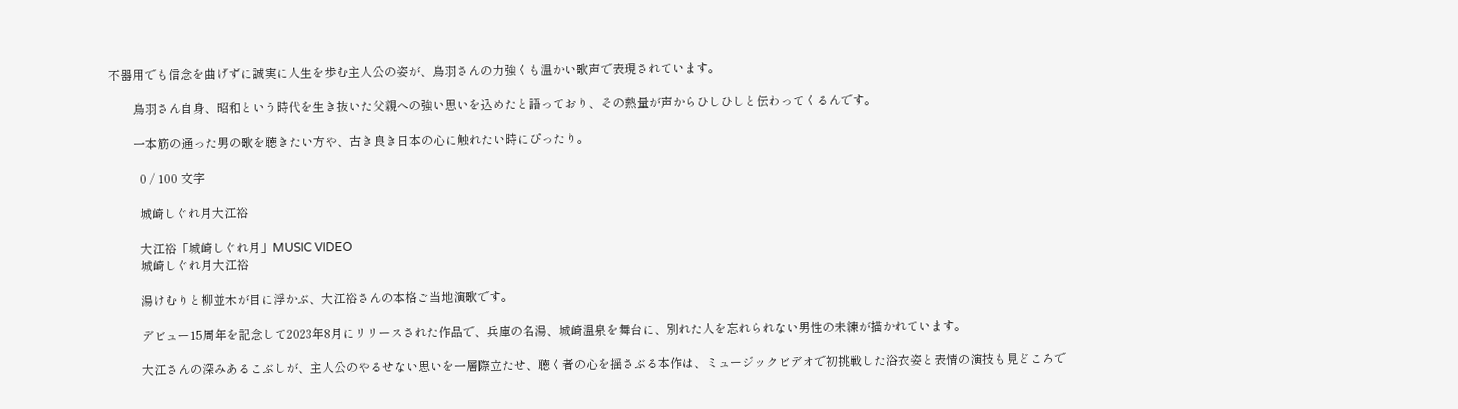不器用でも信念を曲げずに誠実に人生を歩む主人公の姿が、鳥羽さんの力強くも温かい歌声で表現されています。

        鳥羽さん自身、昭和という時代を生き抜いた父親への強い思いを込めたと語っており、その熱量が声からひしひしと伝わってくるんです。

        一本筋の通った男の歌を聴きたい方や、古き良き日本の心に触れたい時にぴったり。

          0 / 100 文字

          城崎しぐれ月大江裕

          大江裕「城崎しぐれ月」MUSIC VIDEO
          城崎しぐれ月大江裕

          湯けむりと柳並木が目に浮かぶ、大江裕さんの本格ご当地演歌です。

          デビュー15周年を記念して2023年8月にリリースされた作品で、兵庫の名湯、城崎温泉を舞台に、別れた人を忘れられない男性の未練が描かれています。

          大江さんの深みあるこぶしが、主人公のやるせない思いを一層際立たせ、聴く者の心を揺さぶる本作は、ミュージックビデオで初挑戦した浴衣姿と表情の演技も見どころで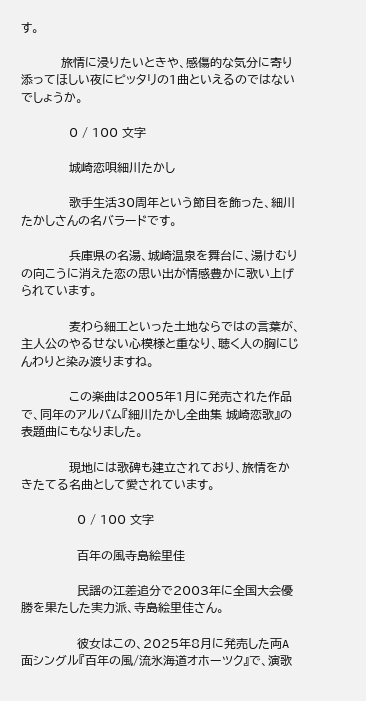す。

          旅情に浸りたいときや、感傷的な気分に寄り添ってほしい夜にピッタリの1曲といえるのではないでしょうか。

            0 / 100 文字

            城崎恋唄細川たかし

            歌手生活30周年という節目を飾った、細川たかしさんの名バラードです。

            兵庫県の名湯、城崎温泉を舞台に、湯けむりの向こうに消えた恋の思い出が情感豊かに歌い上げられています。

            麦わら細工といった土地ならではの言葉が、主人公のやるせない心模様と重なり、聴く人の胸にじんわりと染み渡りますね。

            この楽曲は2005年1月に発売された作品で、同年のアルバム『細川たかし全曲集 城崎恋歌』の表題曲にもなりました。

            現地には歌碑も建立されており、旅情をかきたてる名曲として愛されています。

              0 / 100 文字

              百年の風寺島絵里佳

              民謡の江差追分で2003年に全国大会優勝を果たした実力派、寺島絵里佳さん。

              彼女はこの、2025年8月に発売した両A面シングル『百年の風/流氷海道オホーツク』で、演歌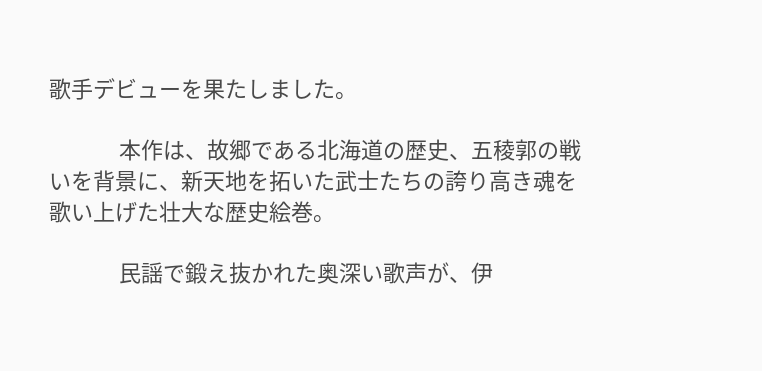歌手デビューを果たしました。

              本作は、故郷である北海道の歴史、五稜郭の戦いを背景に、新天地を拓いた武士たちの誇り高き魂を歌い上げた壮大な歴史絵巻。

              民謡で鍛え抜かれた奥深い歌声が、伊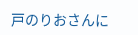戸のりおさんに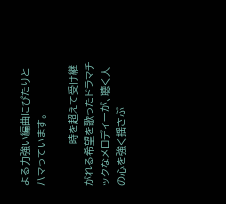よる力強い編曲にぴたりとハマっています。

              時を超えて受け継がれる希望を歌ったドラマチックなメロディーが、聴く人の心を強く揺さぶ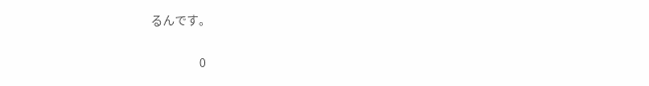るんです。

                0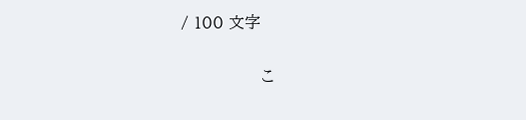/ 100 文字

                こ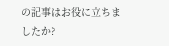の記事はお役に立ちましたか?